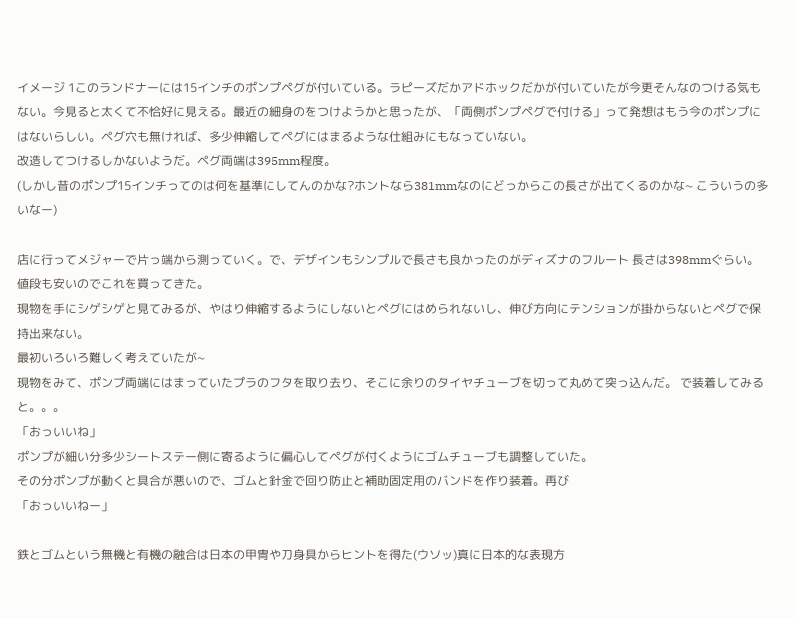イメージ 1このランドナーには15インチのポンプペグが付いている。ラピーズだかアドホックだかが付いていたが今更そんなのつける気もない。今見ると太くて不恰好に見える。最近の細身のをつけようかと思ったが、「両側ポンプペグで付ける」って発想はもう今のポンプにはないらしい。ペグ穴も無ければ、多少伸縮してペグにはまるような仕組みにもなっていない。
改造してつけるしかないようだ。ペグ両端は395mm程度。
(しかし昔のポンプ15インチってのは何を基準にしてんのかな?ホントなら381mmなのにどっからこの長さが出てくるのかな~ こういうの多いなー)

店に行ってメジャーで片っ端から測っていく。で、デザインもシンプルで長さも良かったのがディズナのフルート 長さは398mmぐらい。
値段も安いのでこれを買ってきた。
現物を手にシゲシゲと見てみるが、やはり伸縮するようにしないとペグにはめられないし、伸び方向にテンションが掛からないとペグで保持出来ない。
最初いろいろ難しく考えていたが~
現物をみて、ポンプ両端にはまっていたプラのフタを取り去り、そこに余りのタイヤチューブを切って丸めて突っ込んだ。 で装着してみると。。。
「おっいいね」
ポンプが細い分多少シートステー側に寄るように偏心してペグが付くようにゴムチューブも調整していた。
その分ポンプが動くと具合が悪いので、ゴムと針金で回り防止と補助固定用のバンドを作り装着。再び
「おっいいねー」

鉄とゴムという無機と有機の融合は日本の甲冑や刀身具からヒントを得た(ウソッ)真に日本的な表現方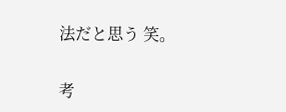法だと思う 笑。

考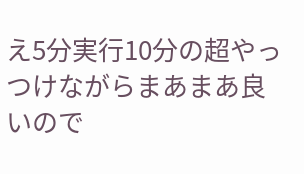え5分実行10分の超やっつけながらまあまあ良いので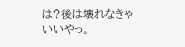は?後は壊れなきゃいいやっ。